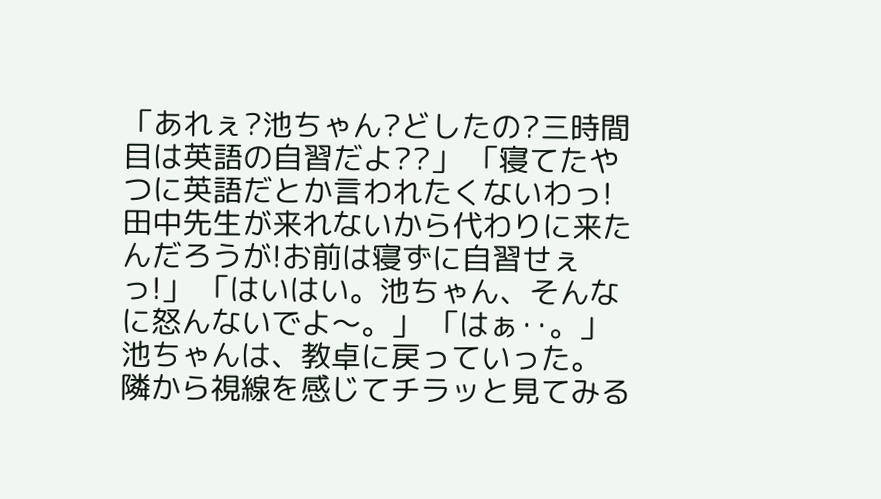「あれぇ?池ちゃん?どしたの?三時間目は英語の自習だよ??」 「寝てたやつに英語だとか言われたくないわっ!田中先生が来れないから代わりに来たんだろうが!お前は寝ずに自習せぇっ!」 「はいはい。池ちゃん、そんなに怒んないでよ〜。」 「はぁ‥。」 池ちゃんは、教卓に戻っていった。 隣から視線を感じてチラッと見てみる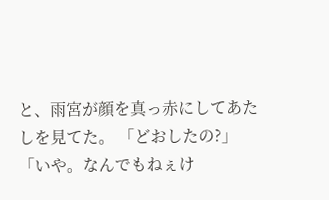と、雨宮が顔を真っ赤にしてあたしを見てた。 「どおしたの?」 「いや。なんでもねぇけ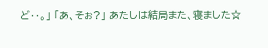ど‥。」 「あ、そぉ?」 あたしは結局また、寝ました☆